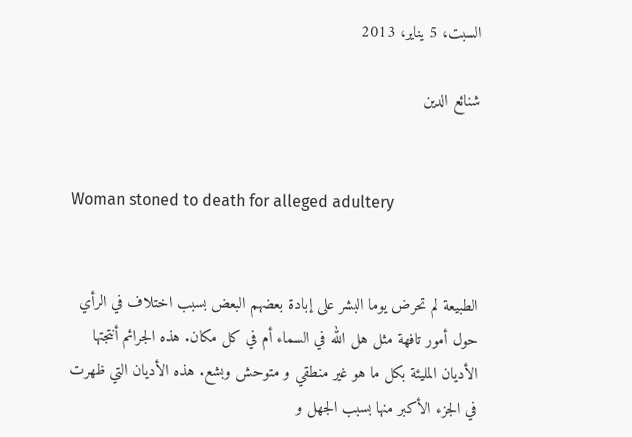السبت، 5 يناير، 2013

شنائع الدين


Woman stoned to death for alleged adultery


الطبيعة لم تحرض يوما البشر على إبادة بعضهم البعض بسبب اختلاف في الرأي حول أمور تافهة مثل هل الله في السماء أم في كل مكان. هذه الجرائم أنتجتها الأديان المليئة بكل ما هو غير منطقي و متوحش وبشع. هذه الأديان التي ظهرت في الجزء الأكبر منها بسبب الجهل و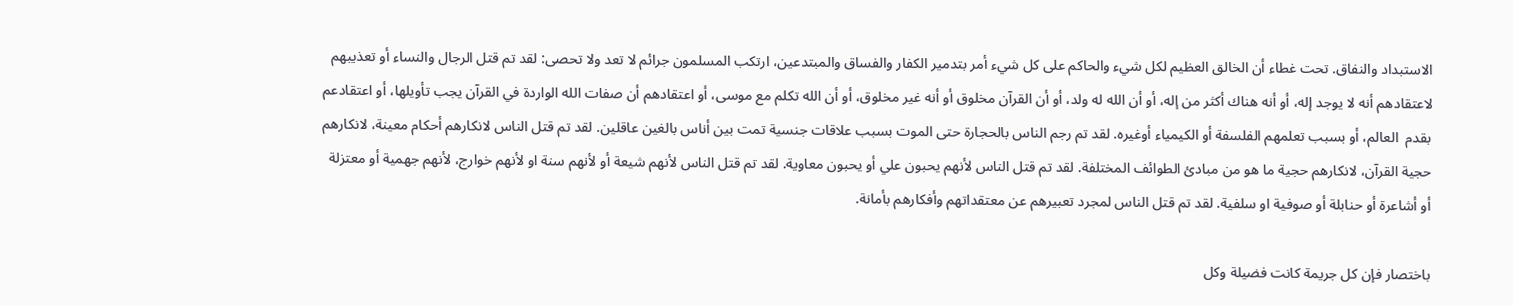الاستبداد والنفاق. تحت غطاء أن الخالق العظيم لكل شيء والحاكم على كل شيء أمر بتدمير الكفار والفساق والمبتدعين، ارتكب المسلمون جرائم لا تعد ولا تحصى: لقد تم قتل الرجال والنساء أو تعذيبهم لاعتقادهم أنه لا يوجد إله، أو أنه هناك أكثر من إله، أو أن الله له ولد، أو أن القرآن مخلوق أو أنه غير مخلوق، أو أن الله تكلم مع موسى، أو اعتقادهم أن صفات الله الواردة في القرآن يجب تأويلها، أو اعتقادعم بقدم  العالم، أو بسبب تعلمهم الفلسفة أو الكيمياء أوغيره. لقد تم رجم الناس بالحجارة حتى الموت بسبب علاقات جنسية تمت بين أناس بالغين عاقلين. لقد تم قتل الناس لانكارهم أحكام معينة، لانكارهم حجية القرآن، لانكارهم حجية ما هو من مبادئ الطوائف المختلفة. لقد تم قتل الناس لأنهم يحبون علي أو يحبون معاوية. لقد تم قتل الناس لأنهم شيعة أو لأنهم سنة او لأنهم خوارج، لأنهم جهمية أو معتزلة أو أشاعرة أو حنابلة أو صوفية او سلفية. لقد تم قتل الناس لمجرد تعبيرهم عن معتقداتهم وأفكارهم بأمانة.

باختصار فإن كل جريمة كانت فضيلة وكل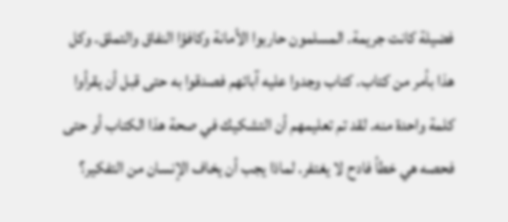فضيلة كانت جريمة. المسلمون حاربوا الأمانة وكافؤا النفاق والتملق. وكل هذا بأمر من كتاب. كتاب وجدوا عليه آبائهم فصدقوا به حتى قبل أن يقرأوا كلمة واحدة منه. لقد تم تعليمهم أن التشكيك في صحة هذا الكتاب أو حتى فحصه هي خطأ فادح لا يغتفر. لماذا يجب أن يخاف الإنسان من التفكير؟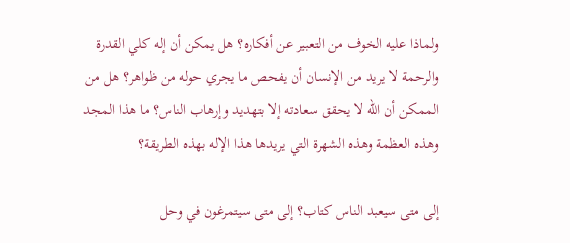ولماذا عليه الخوف من التعبير عن أفكاره؟ هل يمكن أن إله كلي القدرة والرحمة لا يريد من الإنسان أن يفحص ما يجري حوله من ظواهر؟ هل من الممكن أن الله لا يحقق سعادته إلا بتهديد وإرهاب الناس؟ ما هذا المجد وهذه العظمة وهذه الشهرة التي يريدها هذا الإله بهذه الطريقة؟

إلى متى سيعبد الناس كتاب؟ إلى متى سيتمرغون في وحل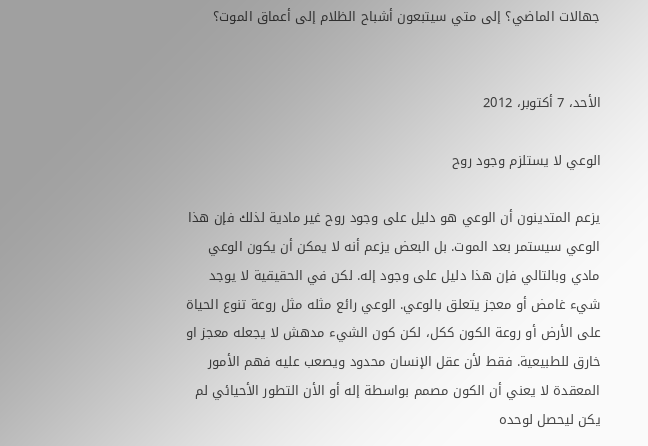جهالات الماضي؟ إلى متي سيتبعون أشباح الظلام إلى أعماق الموت؟


الأحد، 7 أكتوبر، 2012

الوعي لا يستلزم وجود روح

يزعم المتدينون أن الوعي هو دليل على وجود روح غير مادية لذلك فإن هذا الوعي سيستمر بعد الموت. بل البعض يزعم أنه لا يمكن أن يكون الوعي مادي وبالتالي فإن هذا دليل على وجود إله. لكن في الحقيقية لا يوجد شيء غامض أو معجز يتعلق بالوعي. الوعي رائع مثله مثل روعة تنوع الحياة على الأرض أو روعة الكون ككل، لكن كون الشيء مدهش لا يجعله معجز او خارق للطبيعية. فقط لأن عقل الإنسان محدود ويصعب عليه فهم الأمور المعقدة لا يعني أن الكون مصمم بواسطة إله أو الأن التطور الأحيائي لم يكن ليحصل لوحده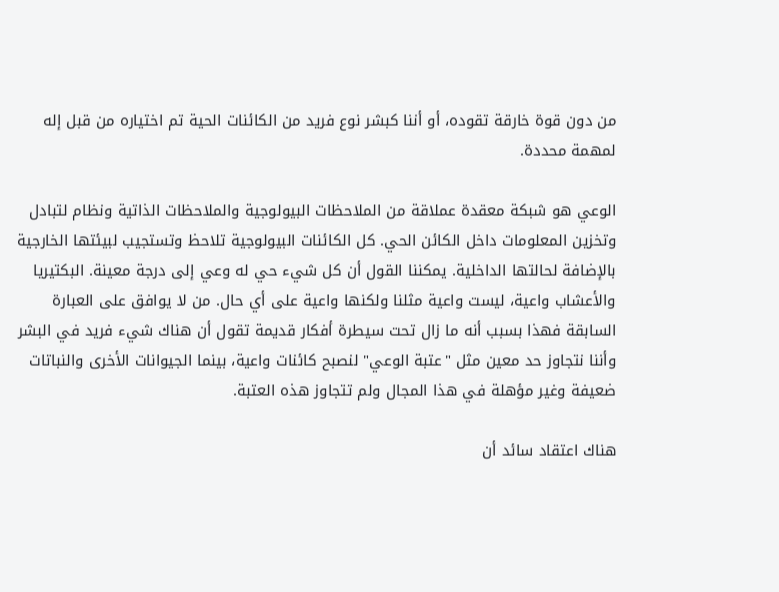من دون قوة خارقة تقوده، أو أننا كبشر نوع فريد من الكائنات الحية تم اختياره من قبل إله لمهمة محددة.

الوعي هو شبكة معقدة عملاقة من الملاحظات البيولوجية والملاحظات الذاتية ونظام لتبادل وتخزين المعلومات داخل الكائن الحي. كل الكائنات البيولوجية تلاحظ وتستجيب لبيئتها الخارجية بالإضافة لحالتها الداخلية. يمكننا القول أن كل شيء حي له وعي إلى درجة معينة. البكتيريا والأعشاب واعية، ليست واعية مثلنا ولكنها واعية على أي حال. من لا يوافق على العبارة السابقة فهذا بسبب أنه ما زال تحت سيطرة أفكار قديمة تقول أن هناك شيء فريد في البشر وأننا نتجاوز حد معين مثل "عتبة الوعي" لنصبح كائنات واعية، بينما الجيوانات الأخرى والنباتات ضعيفة وغير مؤهلة في هذا المجال ولم تتجاوز هذه العتبة.

هناك اعتقاد سائد أن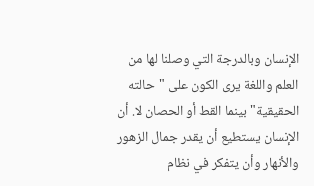الإنسان وبالدرجة التي وصلنا لها من العلم واللغة يرى الكون على "حالته الحقيقية" بينما القط أو الحصان لا. أن الإنسان يستطيع أن يقدر جمال الزهور والأنهار وأن يتفكر في نظام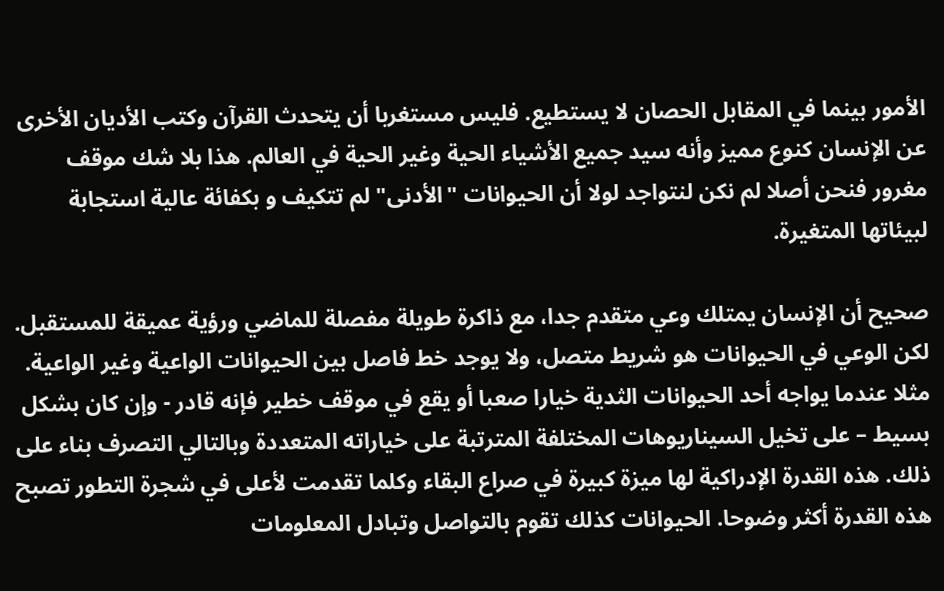الأمور بينما في المقابل الحصان لا يستطيع. فليس مستغربا أن يتحدث القرآن وكتب الأديان الأخرى عن الإنسان كنوع مميز وأنه سيد جميع الأشياء الحية وغير الحية في العالم. هذا بلا شك موقف مغرور فنحن أصلا لم نكن لنتواجد لولا أن الحيوانات "الأدنى" لم تتكيف و بكفائة عالية استجابة لبيئاتها المتغيرة.

صحيح أن الإنسان يمتلك وعي متقدم جدا، مع ذاكرة طويلة مفصلة للماضي ورؤية عميقة للمستقبل. لكن الوعي في الحيوانات هو شريط متصل، ولا يوجد خط فاصل بين الحيوانات الواعية وغير الواعية.   مثلا عندما يواجه أحد الحيوانات الثدية خيارا صعبا أو يقع في موقف خطير فإنه قادر - وإن كان بشكل بسيط – على تخيل السيناريوهات المختلفة المترتبة على خياراته المتعددة وبالتالي التصرف بناء على ذلك. هذه القدرة الإدراكية لها ميزة كبيرة في صراع البقاء وكلما تقدمت لأعلى في شجرة التطور تصبح هذه القدرة أكثر وضوحا. الحيوانات كذلك تقوم بالتواصل وتبادل المعلومات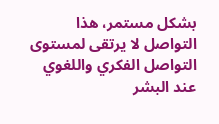بشكل مستمر، هذا التواصل لا يرتقى لمستوى التواصل الفكري واللغوي عند البشر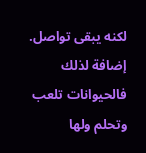لكنه يبقى تواصل. إضافة لذلك فالحيوانات تلعب وتحلم ولها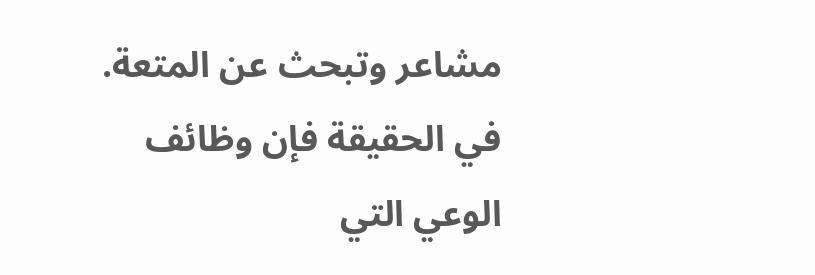مشاعر وتبحث عن المتعة. في الحقيقة فإن وظائف الوعي التي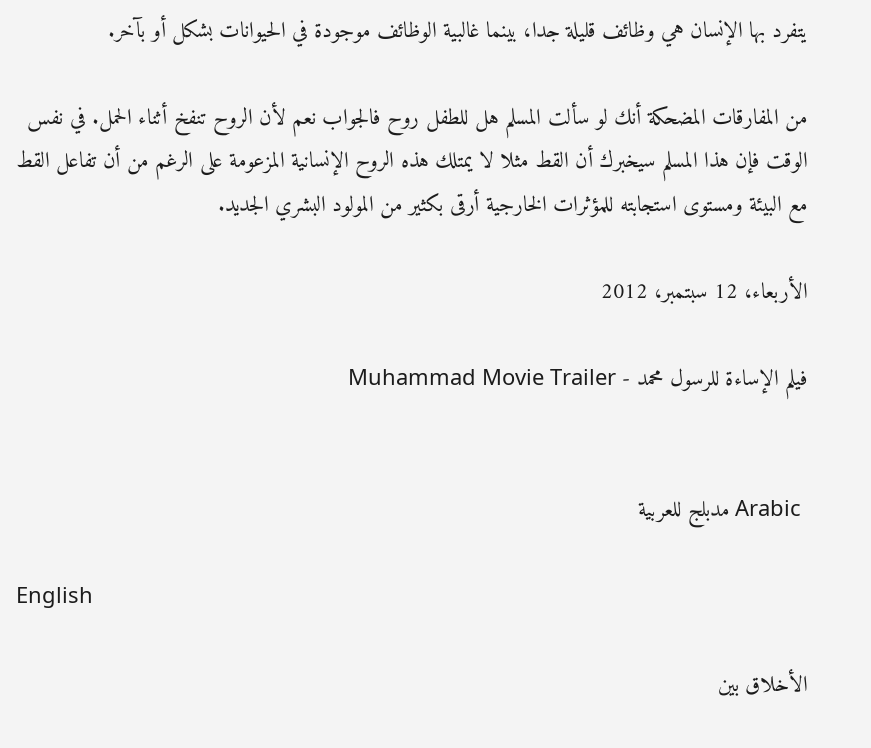يتفرد بها الإنسان هي وظائف قليلة جدا، بينما غالبية الوظائف موجودة في الحيوانات بشكل أو بآخر.

من المفارقات المضحكة أنك لو سألت المسلم هل للطفل روح فالجواب نعم لأن الروح تنفخ أثناء الحمل. في نفس الوقت فإن هذا المسلم سيخبرك أن القط مثلا لا يمتلك هذه الروح الإنسانية المزعومة على الرغم من أن تفاعل القط مع البيئة ومستوى استجابته للمؤثرات الخارجية أرقى بكثير من المولود البشري الجديد.

الأربعاء، 12 سبتمبر، 2012

فيلم الإساءة للرسول محمد - Muhammad Movie Trailer


 Arabic مدبلج للعربية

English

الأخلاق بين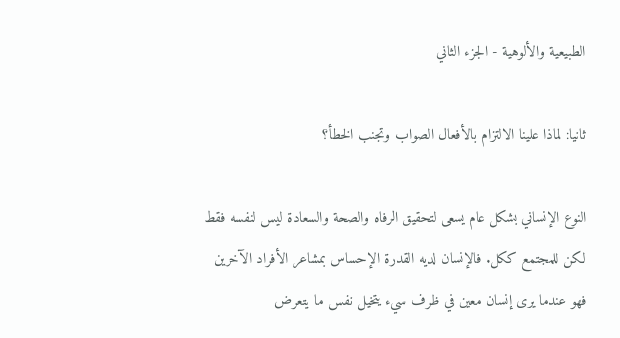الطبيعية والألوهية - الجزء الثاني

ثانيا: لماذا علينا الالتزام بالأفعال الصواب وتجنب الخطأ؟

النوع الإنساني بشكل عام يسعى لتحقيق الرفاه والصحة والسعادة ليس لنفسه فقط لكن للمجتمع ككل. فالإنسان لديه القدرة الإحساس بمشاعر الأفراد الآخرين فهو عندما يرى إنسان معين في ظرف سيء يتخيل نفس ما يتعرض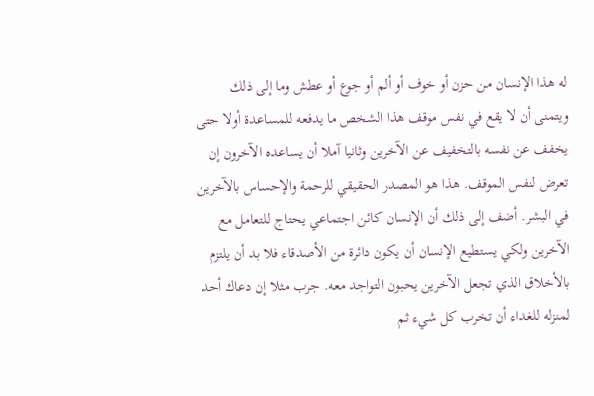له هذا الإنسان من حزن أو خوف أو ألم أو جوع أو عطش وما إلى ذلك ويتمنى أن لا يقع في نفس موقف هذا الشخص ما يدفعه للمساعدة أولا حتى يخفف عن نفسه بالتخفيف عن الآخرين وثانيا آملا أن يساعده الآخرون إن تعرض لنفس الموقف. هذا هو المصدر الحقيقي للرحمة والإحساس بالآخرين في البشر. أضف إلى ذلك أن الإنسان كائن اجتماعي يحتاج للتعامل مع الآخرين ولكي يستطيع الإنسان أن يكون دائرة من الأصدقاء فلا بد أن يلتزم بالأخلاق الذي تجعل الآخرين يحبون التواجد معه. جرب مثلا إن دعاك أحد لمنزله للغداء أن تخرب كل شيء ثم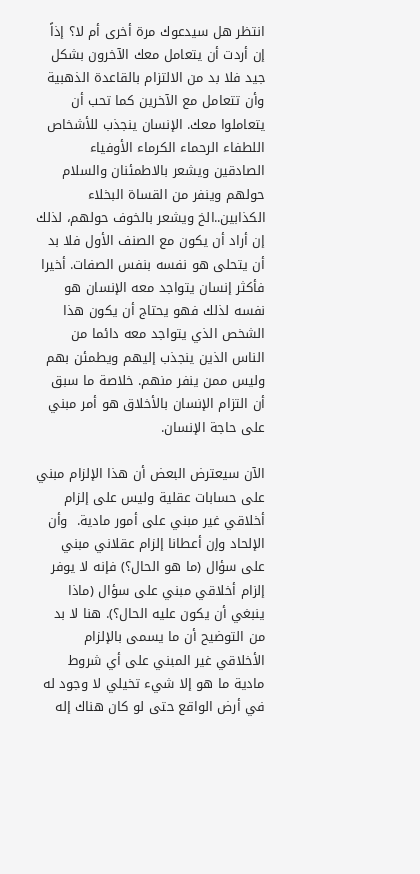انتظر هل سيدعوك مرة أخرى أم لا؟ إذاً إن أردت أن يتعامل معك الآخرون بشكل جيد فلا بد من الالتزام بالقاعدة الذهبية وأن تتعامل مع الآخرين كما تحب أن يتعاملوا معك. الإنسان ينجذب للأشخاص اللطفاء الرحماء الكرماء الأوفياء الصادقين ويشعر بالاطمئنان والسلام حولهم وينفر من القساة البخلاء الكذابين..الخ ويشعر بالخوف حولهم، لذلك إن أراد أن يكون مع الصنف الأول فلا بد أن يتحلى هو نفسه بنفس الصفات. أخيرا فأكثر إنسان يتواجد معه الإنسان هو نفسه لذلك فهو يحتاج أن يكون هذا الشخص الذي يتواجد معه دائما من الناس الذين ينجذب إليهم ويطمئن بهم وليس ممن ينفر منهم. خلاصة ما سبق أن التزام الإنسان بالأخلاق هو أمر مبني على حاجة الإنسان.

الآن سيعترض البعض أن هذا الإلزام مبني على حسابات عقلية وليس على إلزام أخلاقي غير مبني على أمور مادية.  وأن الإلحاد وإن أعطانا إلزام عقلاني مبني على سؤال (ما هو الحال؟) فإنه لا يوفر إلزام أخلاقي مبني على سؤال (ماذا ينبغي أن يكون عليه الحال؟). هنا لا بد من التوضيح أن ما يسمى بالإلزام الأخلاقي غير المبني على أي شروط مادية ما هو إلا شيء تخيلي لا وجود له في أرض الواقع حتى لو كان هناك إله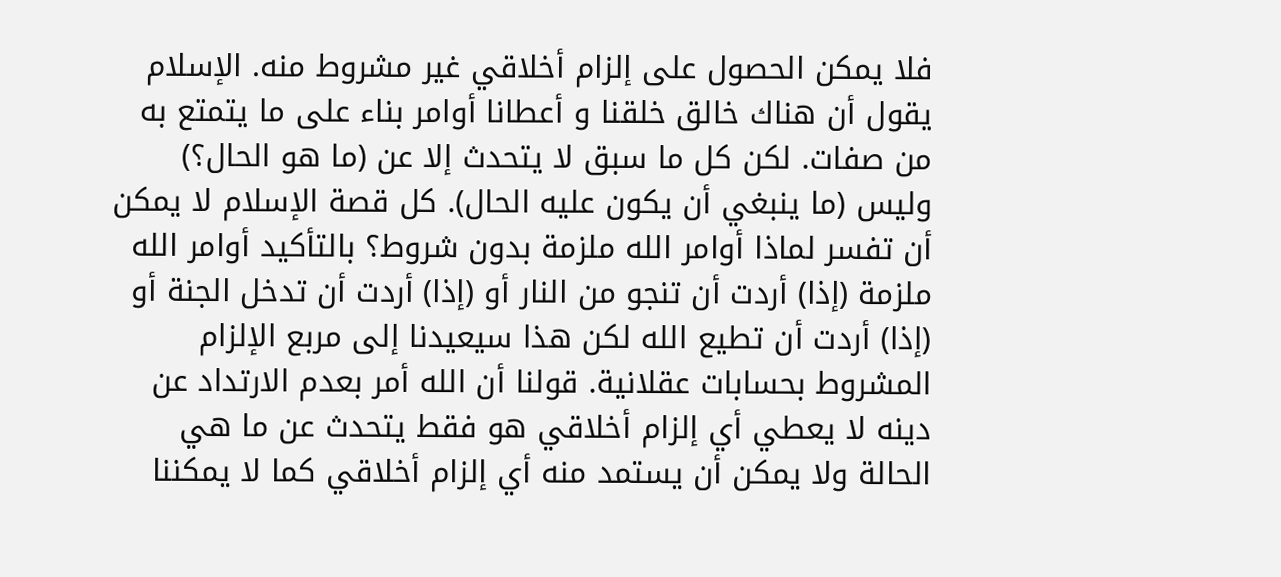فلا يمكن الحصول على إلزام أخلاقي غير مشروط منه. الإسلام يقول أن هناك خالق خلقنا و أعطانا أوامر بناء على ما يتمتع به من صفات. لكن كل ما سبق لا يتحدث إلا عن (ما هو الحال؟) وليس (ما ينبغي أن يكون عليه الحال). كل قصة الإسلام لا يمكن أن تفسر لماذا أوامر الله ملزمة بدون شروط؟ بالتأكيد أوامر الله ملزمة (إذا) أردت أن تنجو من النار أو (إذا) أردت أن تدخل الجنة أو (إذا) أردت أن تطيع الله لكن هذا سيعيدنا إلى مربع الإلزام المشروط بحسابات عقلانية. قولنا أن الله أمر بعدم الارتداد عن دينه لا يعطي أي إلزام أخلاقي هو فقط يتحدث عن ما هي الحالة ولا يمكن أن يستمد منه أي إلزام أخلاقي كما لا يمكننا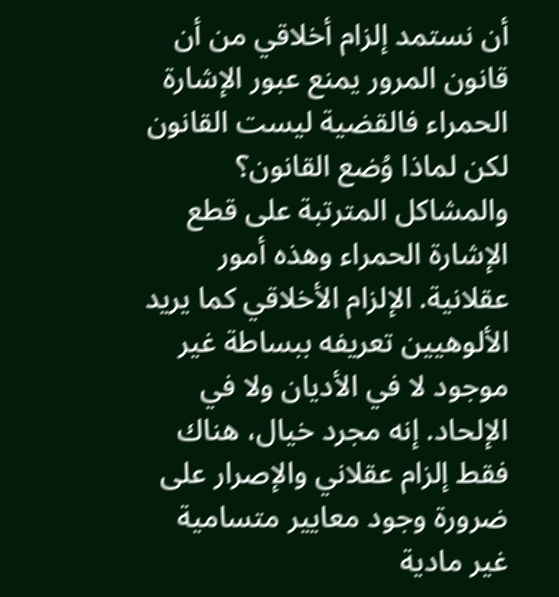أن نستمد إلزام أخلاقي من أن قانون المرور يمنع عبور الإشارة الحمراء فالقضية ليست القانون لكن لماذا وُضع القانون؟ والمشاكل المترتبة على قطع الإشارة الحمراء وهذه أمور عقلانية. الإلزام الأخلاقي كما يريد الألوهيين تعريفه ببساطة غير موجود لا في الأديان ولا في الإلحاد. إنه مجرد خيال، هناك فقط إلزام عقلاني والإصرار على ضرورة وجود معايير متسامية غير مادية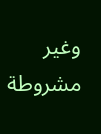وغير مشروطة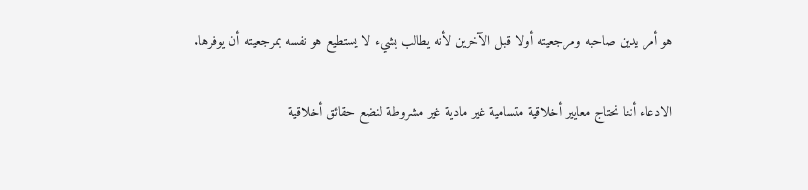هو أمر يدين صاحبه ومرجعيته أولا قبل الآخرين لأنه يطالب بشيء لا يستطيع هو نفسه بمرجعيته أن يوفرها.

الادعاء أننا نحتاج معايير أخلاقية متسامية غير مادية غير مشروطة لنضع حقائق أخلاقية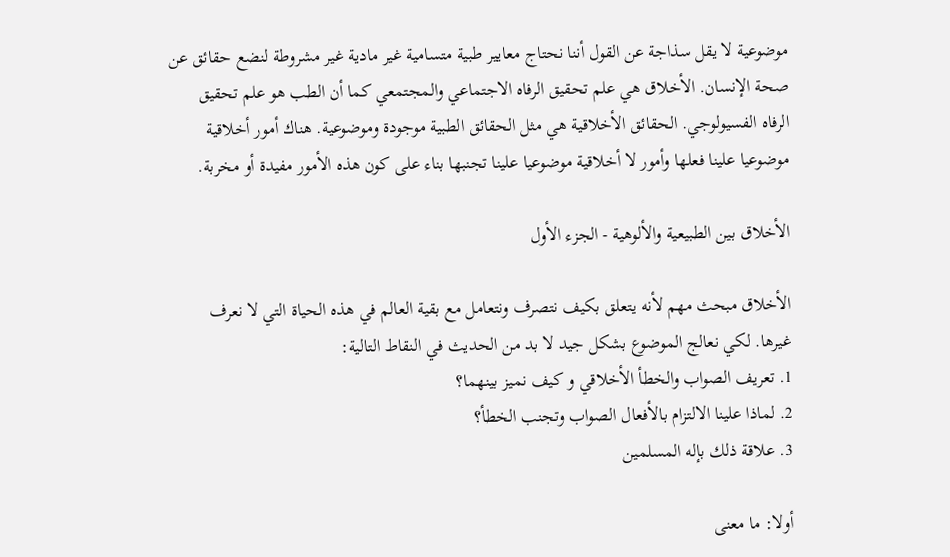موضوعية لا يقل سذاجة عن القول أننا نحتاج معايير طبية متسامية غير مادية غير مشروطة لنضع حقائق عن صحة الإنسان. الأخلاق هي علم تحقيق الرفاه الاجتماعي والمجتمعي كما أن الطب هو علم تحقيق الرفاه الفسيولوجي. الحقائق الأخلاقية هي مثل الحقائق الطبية موجودة وموضوعية. هناك أمور أخلاقية موضوعيا علينا فعلها وأمور لا أخلاقية موضوعيا علينا تجنبها بناء على كون هذه الأمور مفيدة أو مخربة.

الأخلاق بين الطبيعية والألوهية - الجزء الأول

الأخلاق مبحث مهم لأنه يتعلق بكيف نتصرف ونتعامل مع بقية العالم في هذه الحياة التي لا نعرف غيرها. لكي نعالج الموضوع بشكل جيد لا بد من الحديث في النقاط التالية:
1. تعريف الصواب والخطأ الأخلاقي و كيف نميز بينهما؟
2. لماذا علينا الالتزام بالأفعال الصواب وتجنب الخطأ؟
3. علاقة ذلك بإله المسلمين

أولا: ما معنى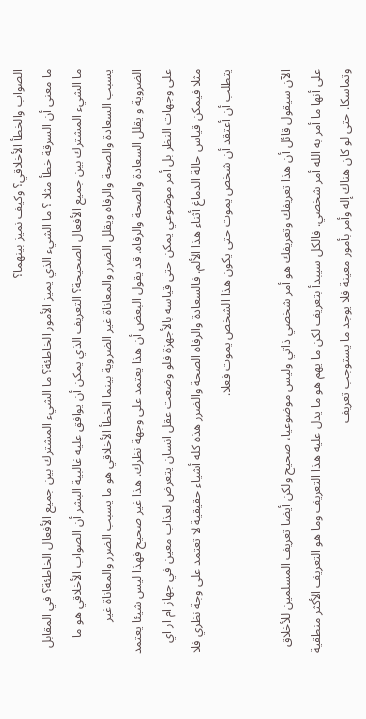الصواب والخطأ الأخلاقي؟ وكيف نميز بينهما؟
ما معنى أن السرقة خطأ مثلا ؟ ما الشيء الذي يميز الأمور الخاطئة؟ ما الشيء المشترك بين جميع الأفعال الخاطئة؟ في المقابل ما الشيء المشترك بين جميع الأفعال الصحيحة؟ التعريف الذي يمكن أن يوافق عليه غالبية البشر أن الصواب الأخلاقي هو ما يسبب السعادة والصحة والرفاه ويقلل الضرر والمعاناة غير الضروية بينما الخطأ الأخلاقي هو ما يسبب الضرر والمعاناة غير الضروية و يقلل السعادة والصحة والرفاه. قد يقول البعض أن هذا يعتمد على وجهة نظرك. هذا غير صحيح فهذا ليس شيئا يعتمد على وجهات النظر بل أمر موضوعي يمكن حتى قياسه بالأجهزة فلو وضعت عقل انسان يتعرض لعذاب معين في جهاز ام ار اي مثلا فيمكن قياس حالة الدماغ أثناء هذا الألم. فالسعادة والرفاه الصحة والضرر هذه كله أشياء حقيقية لا تعتمد على وجة نظري فلا يتطلب أن أعتقد أن شخص يموت حتى يكون هذا الشخص يموت فعلا.

الآن سيقول قائل أن هذا تعريفك وتعريفك هو أمر شخصي ذاتي وليس موضوعيا، صحيح ولكن أيضا تعريف المسلمين للأخلاق على أنها ما أمر به الله أمر شخصي. فالكل سيبدأ بتعريف لكن ما يهم هو ما يدل عليه هذا التعريف وما هو التعريف الأكثر منطقية وتماسكا. حتى لو كان هناك إله وأمر بأمور معينة فلا يوجد ما يستوجب تعريف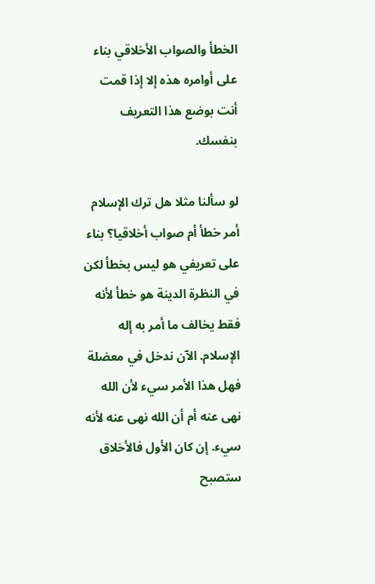الخطأ والصواب الأخلاقي بناء على أوامره هذه إلا إذا قمت أنت بوضع هذا التعريف بنفسك.

لو سألنا مثلا هل ترك الإسلام أمر خطأ أم صواب أخلاقيا؟ بناء على تعريفي هو ليس بخطأ لكن في النظرة الدينة هو خطأ لأنه فقط يخالف ما أمر به إله الإسلام. الآن ندخل في معضلة فهل هذا الأمر سيء لأن الله نهى عنه أم أن الله نهى عنه لأنه سيء. إن كان الأول فالأخلاق ستصبح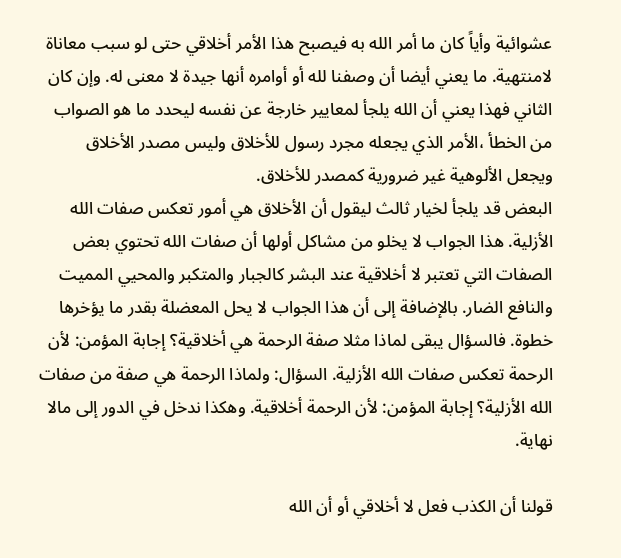عشوائية وأياً كان ما أمر الله به فيصبح هذا الأمر أخلاقي حتى لو سبب معاناة لامنتهية. ما يعني أيضا أن وصفنا لله أو أوامره أنها جيدة لا معنى له. وإن كان الثاني فهذا يعني أن الله يلجأ لمعايير خارجة عن نفسه ليحدد ما هو الصواب من الخطأ ،الأمر الذي يجعله مجرد رسول للأخلاق وليس مصدر الأخلاق ويجعل الألوهية غير ضرورية كمصدر للأخلاق.
البعض قد يلجأ لخيار ثالث ليقول أن الأخلاق هي أمور تعكس صفات الله الأزلية. هذا الجواب لا يخلو من مشاكل أولها أن صفات الله تحتوي بعض الصفات التي تعتبر لا أخلاقية عند البشر كالجبار والمتكبر والمحيي المميت والنافع الضار. بالإضافة إلى أن هذا الجواب لا يحل المعضلة بقدر ما يؤخرها خطوة. فالسؤال يبقى لماذا مثلا صفة الرحمة هي أخلاقية؟ إجابة المؤمن: لأن الرحمة تعكس صفات الله الأزلية. السؤال: ولماذا الرحمة هي صفة من صفات الله الأزلية؟ إجابة المؤمن: لأن الرحمة أخلاقية. وهكذا ندخل في الدور إلى مالا نهاية.

قولنا أن الكذب فعل لا أخلاقي أو أن الله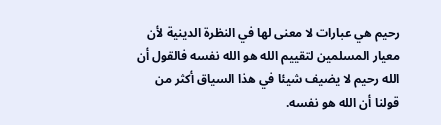رحيم هي عبارات لا معنى لها في النظرة الدينية لأن معيار المسلمين لتقييم الله هو الله نفسه فالقول أن الله رحيم لا يضيف شيئا في هذا السياق أكثر من قولنا أن الله هو نفسه.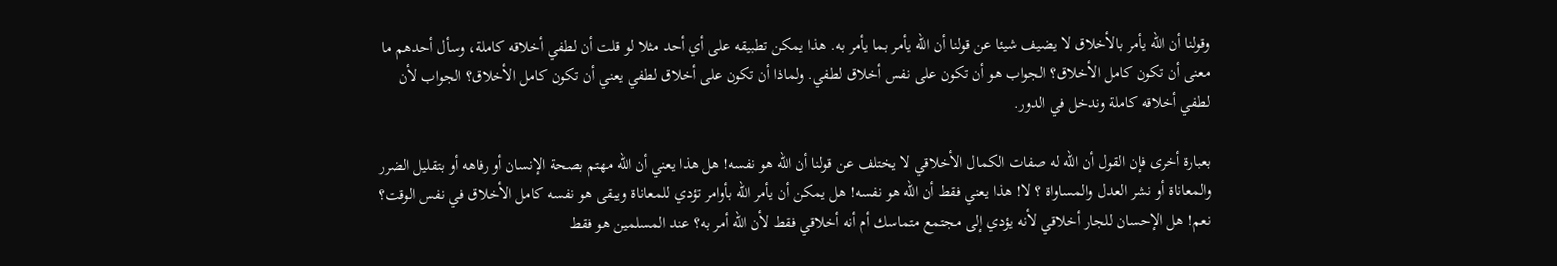وقولنا أن الله يأمر بالأخلاق لا يضيف شيئا عن قولنا أن الله يأمر بما يأمر به. هذا يمكن تطبيقه على أي أحد مثلا لو قلت أن لطفي أخلاقه كاملة، وسأل أحدهم ما معنى أن تكون كامل الأخلاق؟ الجواب هو أن تكون على نفس أخلاق لطفي. ولماذا أن تكون على أخلاق لطفي يعني أن تكون كامل الأخلاق؟ الجواب لأن لطفي أخلاقه كاملة وندخل في الدور.

بعبارة أخرى فإن القول أن الله له صفات الكمال الأخلاقي لا يختلف عن قولنا أن الله هو نفسه! هل هذا يعني أن الله مهتم بصحة الإنسان أو رفاهه أو بتقليل الضرر والمعاناة أو نشر العدل والمساواة ؟ لا! هذا يعني فقط أن الله هو نفسه! هل يمكن أن يأمر الله بأوامر تؤدي للمعاناة ويبقى هو نفسه كامل الأخلاق في نفس الوقت؟ نعم! هل الإحسان للجار أخلاقي لأنه يؤدي إلى مجتمع متماسك أم أنه أخلاقي فقط لأن الله أمر به؟ عند المسلمين هو فقط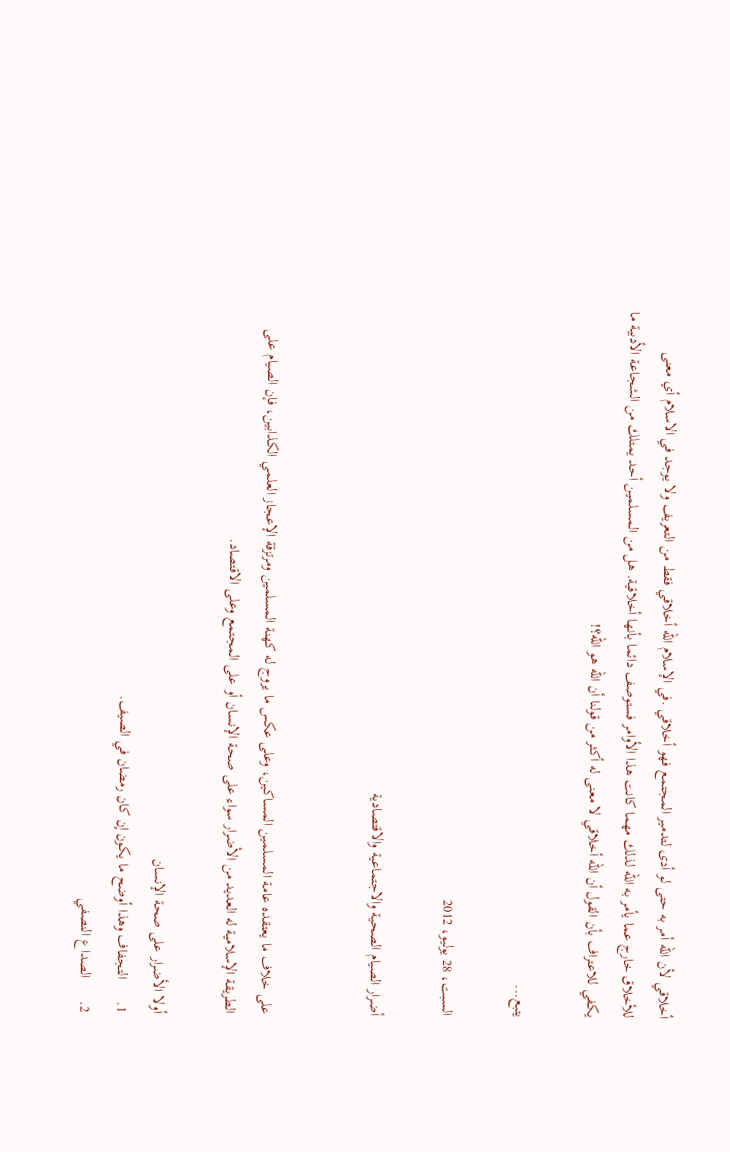أخلاقي لأن الله أمر به حتى لو أدى لتدمير المجتمع فهو أخلاقي .في الإسلام الله أخلاقي فقط من التعريف ولا يوجد في الاسلام أي معنى للأخلاق خارج عما يأمر به الله لذلك مهما كانت هذا الأوامر فستوصف دائما بأنها أخلاقية. هل من المسلمين أحد يمتلك من الشجاعة الأدبية ما يكفي للاعتراف بأن القول أن الله أخلاقي لا معنى له أكثر من قولنا أن الله هو الله؟!

يتبع...

السبت، 28 يوليو، 2012

أضرار الصيام الصحية والاجتماعية والاقتصادية


على خلاف ما يعتقده عامة المسلمين المساكين، وعلى عكس ما يروج له كهنة المسلمين ومرتزقة الإعجاز العلمي الكذابين، فإن الصيام على الطريقة الإسلامية له العديد من الأضرار سواء على صحة الإنسان أو على المجتمع وعلى الاقتصاد.

أولا الأضرار على صحة الإنسان
1.      التجفاف وهذا أوضح ما يكون إن كان رمضان في الصيف.
2.      الصداع النصفي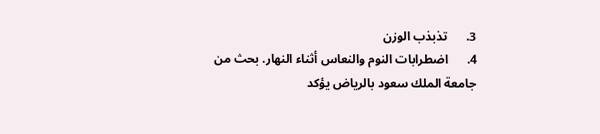3.      تذبذب الوزن
4.      اضطرابات النوم والنعاس أثناء النهار. بحث من جامعة الملك سعود بالرياض يؤكد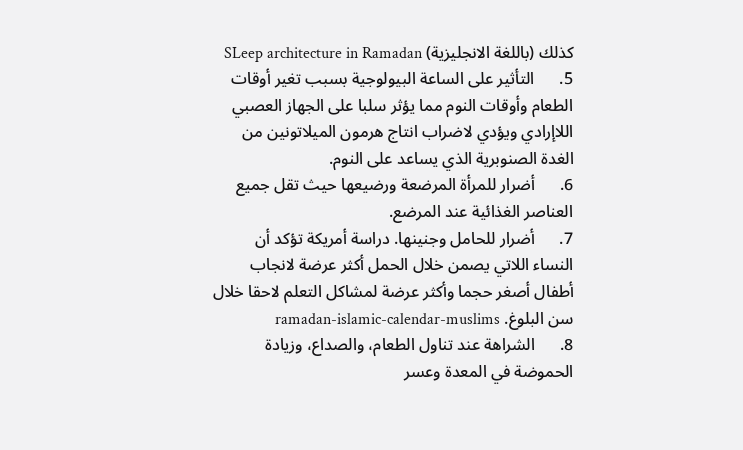كذلك (باللغة الانجليزية) SLeep architecture in Ramadan
5.      التأثير على الساعة البيولوجية بسبب تغير أوقات الطعام وأوقات النوم مما يؤثر سلبا على الجهاز العصبي اللاإرادي ويؤدي لاضراب انتاج هرمون الميلاتونين من الغدة الصنوبرية الذي يساعد على النوم.
6.      أضرار للمرأة المرضعة ورضيعها حيث تقل جميع العناصر الغذائية عند المرضع.
7.      أضرار للحامل وجنينها. دراسة أمريكة تؤكد أن النساء اللاتي يصمن خلال الحمل أكثر عرضة لانجاب أطفال أصغر حجما وأكثر عرضة لمشاكل التعلم لاحقا خلال سن البلوغ. ramadan-islamic-calendar-muslims
8.      الشراهة عند تناول الطعام، والصداع، وزيادة الحموضة في المعدة وعسر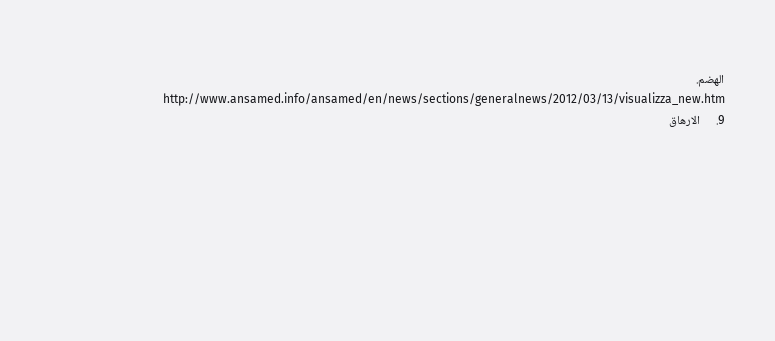الهضم. http://www.ansamed.info/ansamed/en/news/sections/generalnews/2012/03/13/visualizza_new.htm
9.      الارهاق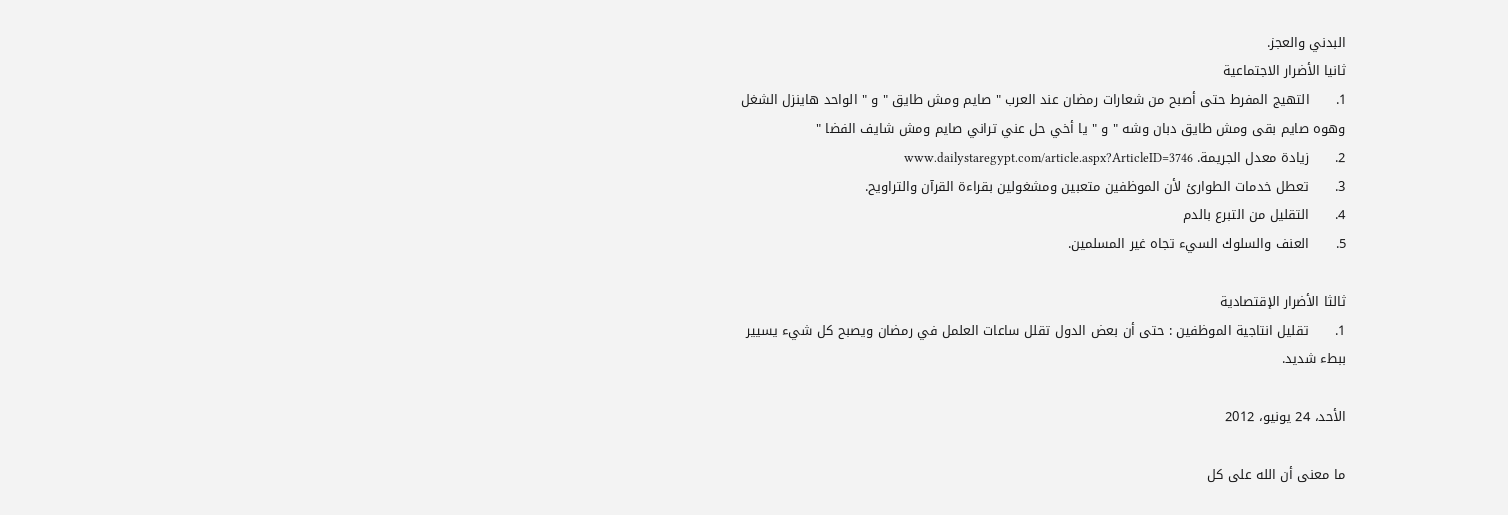البدني والعجز.
ثانيا الأضرار الاجتماعية
1.      التهيج المفرط حتى أصبح من شعارات رمضان عند العرب " صايم ومش طايق " و " الواحد هاينزل الشغل وهوه صايم بقى ومش طايق دبان وشه " و " يا أخي حل عني تراني صايم ومش شايف الفضا "
2.      زيادة معدل الجريمة. www.dailystaregypt.com/article.aspx?ArticleID=3746
3.      تعطل خدمات الطوارئ لأن الموظفين متعبين ومشغولين بقراءة القرآن والتراويح.
4.      التقليل من التبرع بالدم
5.      العنف والسلوك السيء تجاه غير المسلمين.

ثالثا الأضرار الإقتصادية
1.      تقليل انتاجية الموظفين : حتى أن بعض الدول تقلل ساعات العلمل في رمضان ويصبح كل شيء يسيير ببطء شديد.

الأحد، 24 يونيو، 2012

ما معنى أن الله على كل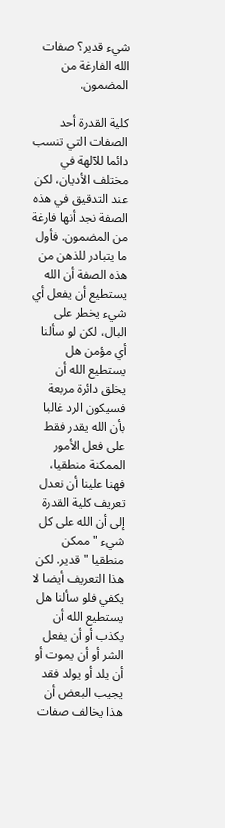شيء قدير؟ صفات الله الفارغة من المضمون.

كلية القدرة أحد الصفات التي تنسب دائما للآلهة في مختلف الأديان، لكن عند التدقيق في هذه الصفة نجد أنها فارغة من المضمون. فأول ما يتبادر للذهن من هذه الصفة أن الله يستطيع أن يفعل أي شيء يخطر على البال، لكن لو سألنا أي مؤمن هل يستطيع الله أن يخلق دائرة مربعة فسيكون الرد غالبا بأن الله يقدر فقط على فعل الأمور الممكنة منطقيا، فهنا علينا أن نعدل تعريف كلية القدرة إلى أن الله على كل شيء " ممكن منطقيا " قدير. لكن هذا التعريف أيضا لا يكفي فلو سألنا هل يستطيع الله أن يكذب أو أن يفعل الشر أو أن يموت أو أن يلد أو يولد فقد يجيب البعض أن هذا يخالف صفات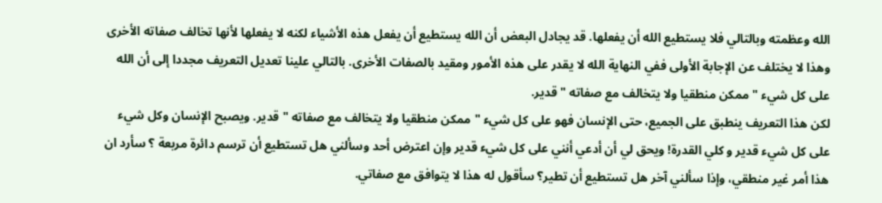الله وعظمته وبالتالي فلا يستطيع الله أن يفعلها. قد يجادل البعض أن الله يستطيع أن يفعل هذه الأشياء لكنه لا يفعلها لأنها تخالف صفاته الأخرى وهذا لا يختلف عن الإجابة الأولى ففي النهاية الله لا يقدر على هذه الأمور ومقيد بالصفات الأخرى. بالتالي علينا تعديل التعريف مجددا إلى أن الله على كل شيء " ممكن منطقيا ولا يتخالف مع صفاته " قدير.
لكن هذا التعريف ينطبق على الجميع، حتى الإنسان فهو على كل شيء " ممكن منطقيا ولا يتخالف مع صفاته " قدير. ويصبح الإنسان وكل شيء على كل شيء قدير و كلي القدرة! ويحق لي أن أدعي أنني على كل شيء قدير وإن اعترض أحد وسألني هل تستطيع أن ترسم دائرة مربعة ؟ سأرد ان هذا أمر غير منطقي، وإذا سألني آخر هل تستطيع أن تطير؟ سأقول له هذا لا يتوافق مع صفاتي.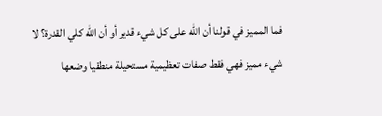فما المميز في قولنا أن الله على كل شيء قدير أو أن الله كلي القدرة؟ لا شيء مميز فهي فقط صفات تعظيمية مستحيلة منطقيا وضعها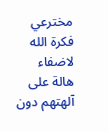مخترعي فكرة الله لاضفاء هالة على آلهتهم دون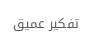تفكير عميق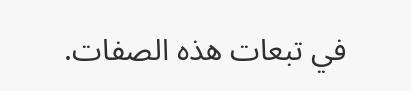في تبعات هذه الصفات.